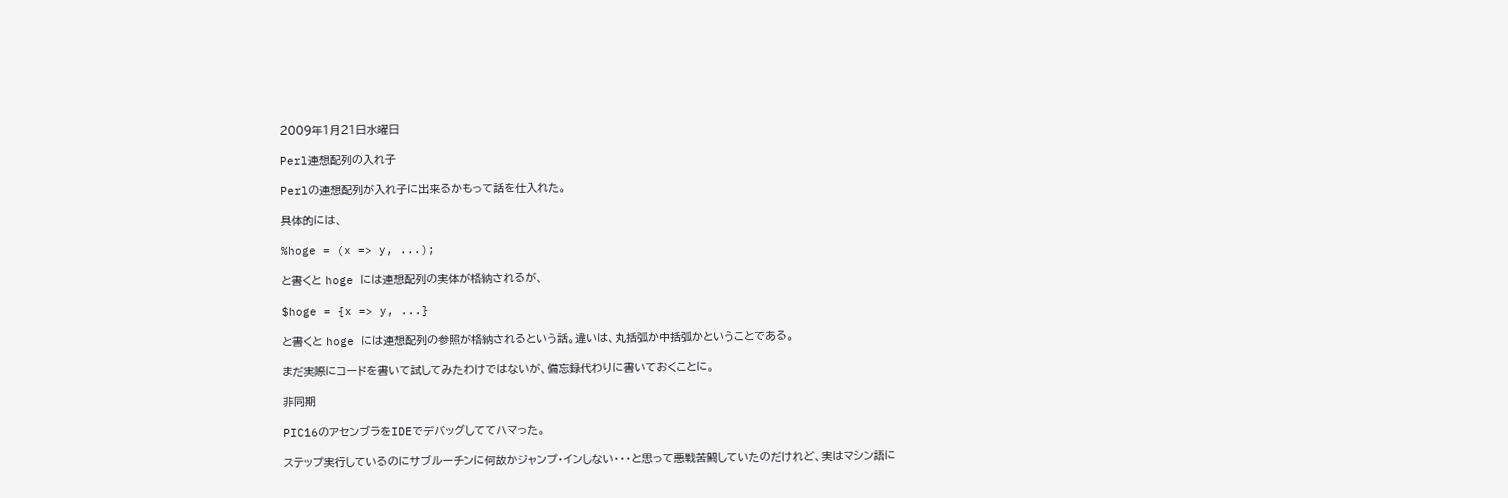2009年1月21日水曜日

Perl連想配列の入れ子

Perlの連想配列が入れ子に出来るかもって話を仕入れた。

具体的には、

%hoge = (x => y, ...);

と書くと hoge には連想配列の実体が格納されるが、

$hoge = {x => y, ...}

と書くと hoge には連想配列の参照が格納されるという話。違いは、丸括弧か中括弧かということである。

まだ実際にコードを書いて試してみたわけではないが、備忘録代わりに書いておくことに。

非同期

PIC16のアセンブラをIDEでデバッグしててハマった。

ステップ実行しているのにサブルーチンに何故かジャンプ・インしない・・・と思って悪戦苦闘していたのだけれど、実はマシン語に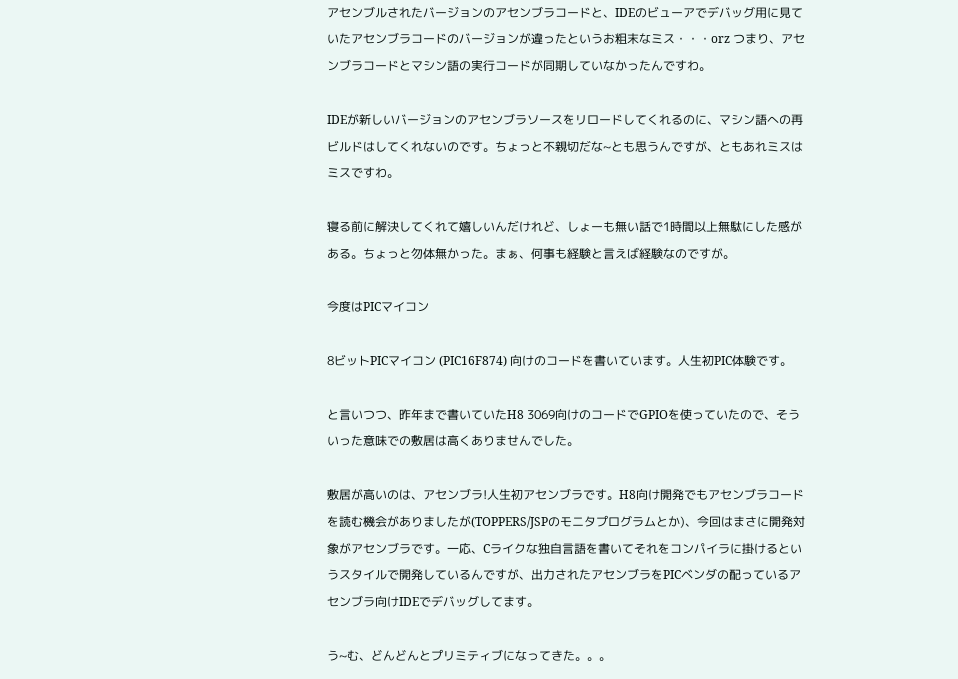アセンブルされたバージョンのアセンブラコードと、IDEのビューアでデバッグ用に見ていたアセンブラコードのバージョンが違ったというお粗末なミス・・・orz つまり、アセンブラコードとマシン語の実行コードが同期していなかったんですわ。

IDEが新しいバージョンのアセンブラソースをリロードしてくれるのに、マシン語への再ビルドはしてくれないのです。ちょっと不親切だな~とも思うんですが、ともあれミスはミスですわ。

寝る前に解決してくれて嬉しいんだけれど、しょーも無い話で1時間以上無駄にした感がある。ちょっと勿体無かった。まぁ、何事も経験と言えば経験なのですが。

今度はPICマイコン

8ビットPICマイコン (PIC16F874) 向けのコードを書いています。人生初PIC体験です。

と言いつつ、昨年まで書いていたH8 3069向けのコードでGPIOを使っていたので、そういった意味での敷居は高くありませんでした。

敷居が高いのは、アセンブラ!人生初アセンブラです。H8向け開発でもアセンブラコードを読む機会がありましたが(TOPPERS/JSPのモニタプログラムとか)、今回はまさに開発対象がアセンブラです。一応、Cライクな独自言語を書いてそれをコンパイラに掛けるというスタイルで開発しているんですが、出力されたアセンブラをPICベンダの配っているアセンブラ向けIDEでデバッグしてます。

う~む、どんどんとプリミティブになってきた。。。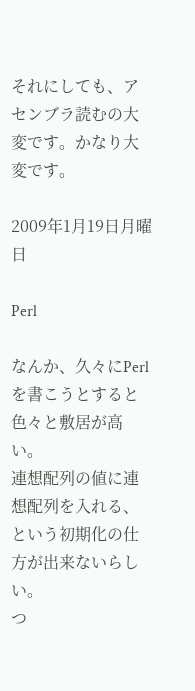それにしても、アセンブラ読むの大変です。かなり大変です。

2009年1月19日月曜日

Perl

なんか、久々にPerlを書こうとすると色々と敷居が高い。
連想配列の値に連想配列を入れる、という初期化の仕方が出来ないらしい。
つ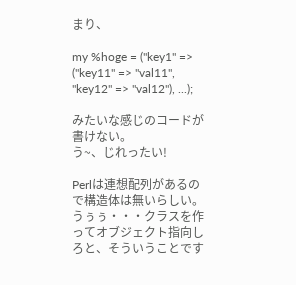まり、

my %hoge = ("key1" => ("key11" => "val11", "key12" => "val12"), ...);

みたいな感じのコードが書けない。
う~、じれったい!

Perlは連想配列があるので構造体は無いらしい。
うぅぅ・・・クラスを作ってオブジェクト指向しろと、そういうことです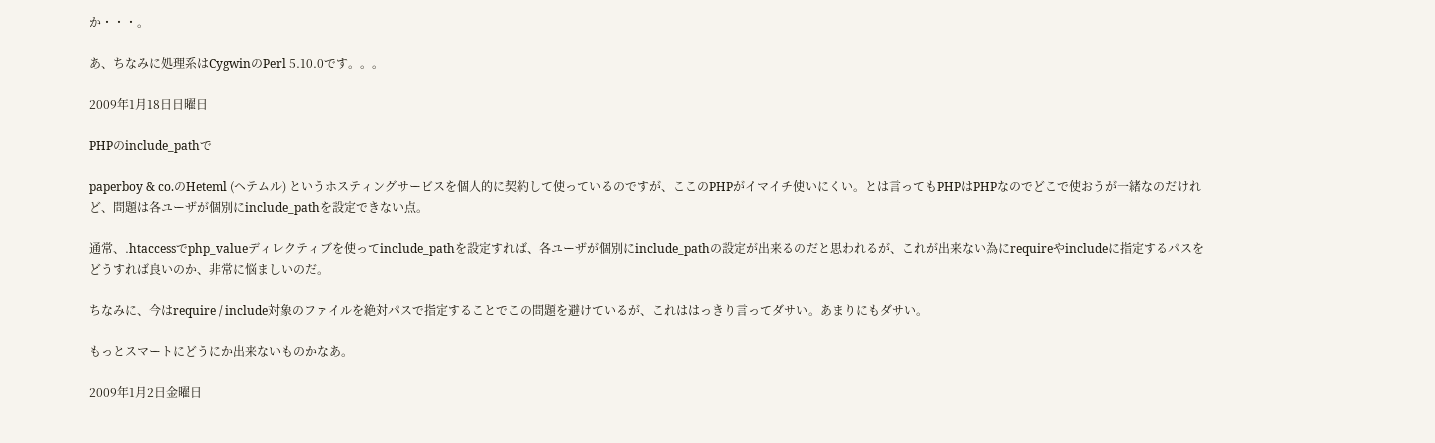か・・・。

あ、ちなみに処理系はCygwinのPerl 5.10.0です。。。

2009年1月18日日曜日

PHPのinclude_pathで

paperboy & co.のHeteml (ヘテムル) というホスティングサービスを個人的に契約して使っているのですが、ここのPHPがイマイチ使いにくい。とは言ってもPHPはPHPなのでどこで使おうが一緒なのだけれど、問題は各ユーザが個別にinclude_pathを設定できない点。

通常、.htaccessでphp_valueディレクティブを使ってinclude_pathを設定すれば、各ユーザが個別にinclude_pathの設定が出来るのだと思われるが、これが出来ない為にrequireやincludeに指定するパスをどうすれば良いのか、非常に悩ましいのだ。

ちなみに、今はrequire / include対象のファイルを絶対パスで指定することでこの問題を避けているが、これははっきり言ってダサい。あまりにもダサい。

もっとスマートにどうにか出来ないものかなあ。

2009年1月2日金曜日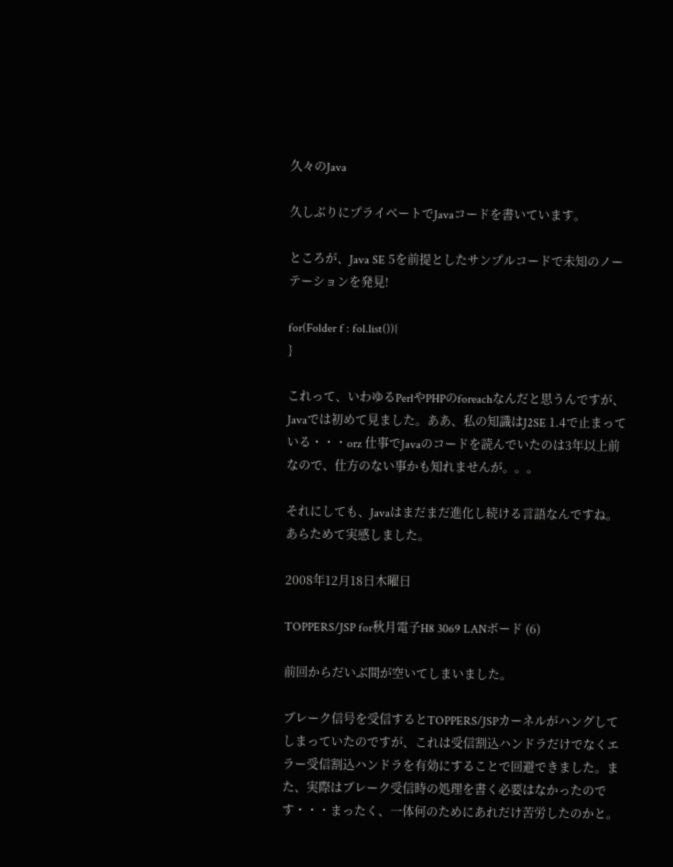久々のJava

久しぶりにプライベートでJavaコードを書いています。

ところが、Java SE 5を前提としたサンプルコードで未知のノーテーションを発見!

for(Folder f : fol.list()){
}

これって、いわゆるPerlやPHPのforeachなんだと思うんですが、Javaでは初めて見ました。ああ、私の知識はJ2SE 1.4で止まっている・・・orz 仕事でJavaのコードを読んでいたのは3年以上前なので、仕方のない事かも知れませんが。。。

それにしても、Javaはまだまだ進化し続ける言語なんですね。あらためて実感しました。

2008年12月18日木曜日

TOPPERS/JSP for秋月電子H8 3069 LANボード (6)

前回からだいぶ間が空いてしまいました。

ブレーク信号を受信するとTOPPERS/JSPカーネルがハングしてしまっていたのですが、これは受信割込ハンドラだけでなくエラー受信割込ハンドラを有効にすることで回避できました。また、実際はブレーク受信時の処理を書く必要はなかったのです・・・まったく、一体何のためにあれだけ苦労したのかと。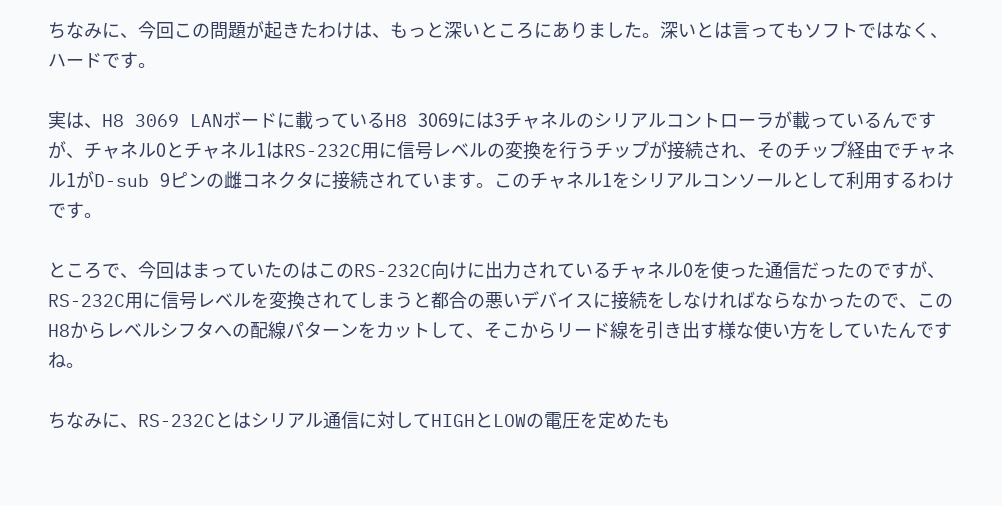ちなみに、今回この問題が起きたわけは、もっと深いところにありました。深いとは言ってもソフトではなく、ハードです。

実は、H8 3069 LANボードに載っているH8 3069には3チャネルのシリアルコントローラが載っているんですが、チャネル0とチャネル1はRS-232C用に信号レベルの変換を行うチップが接続され、そのチップ経由でチャネル1がD-sub 9ピンの雌コネクタに接続されています。このチャネル1をシリアルコンソールとして利用するわけです。

ところで、今回はまっていたのはこのRS-232C向けに出力されているチャネル0を使った通信だったのですが、RS-232C用に信号レベルを変換されてしまうと都合の悪いデバイスに接続をしなければならなかったので、このH8からレベルシフタへの配線パターンをカットして、そこからリード線を引き出す様な使い方をしていたんですね。

ちなみに、RS-232Cとはシリアル通信に対してHIGHとLOWの電圧を定めたも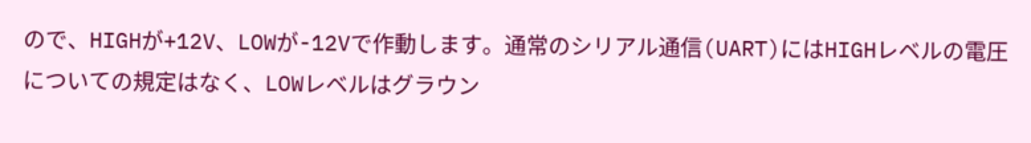ので、HIGHが+12V、LOWが-12Vで作動します。通常のシリアル通信(UART)にはHIGHレベルの電圧についての規定はなく、LOWレベルはグラウン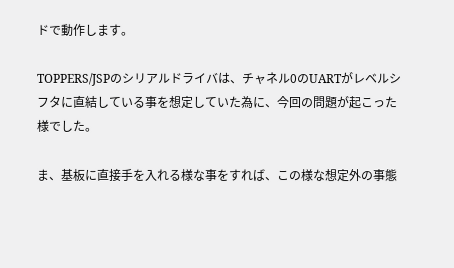ドで動作します。

TOPPERS/JSPのシリアルドライバは、チャネル0のUARTがレベルシフタに直結している事を想定していた為に、今回の問題が起こった様でした。

ま、基板に直接手を入れる様な事をすれば、この様な想定外の事態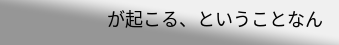が起こる、ということなん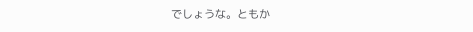でしょうな。ともか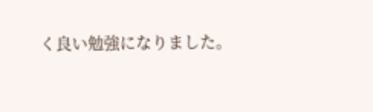く良い勉強になりました。